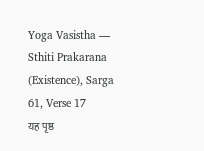Yoga Vasistha — Sthiti Prakarana (Existence), Sarga 61, Verse 17
यह पृष्ठ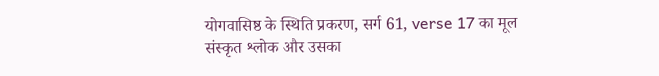योगवासिष्ठ के स्थिति प्रकरण, सर्ग 61, verse 17 का मूल संस्कृत श्लोक और उसका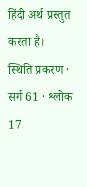हिंदी अर्थ प्रस्तुत करता है।
स्थिति प्रकरण · सर्ग 61 · श्लोक 17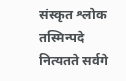संस्कृत श्लोक
तस्मिन्पदे नित्यतते सर्वगे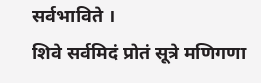सर्वभाविते ।
शिवे सर्वमिदं प्रोतं सूत्रे मणिगणा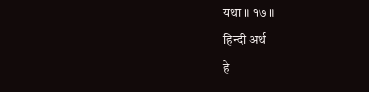यथा ॥ १७ ॥
हिन्दी अर्थ
हे